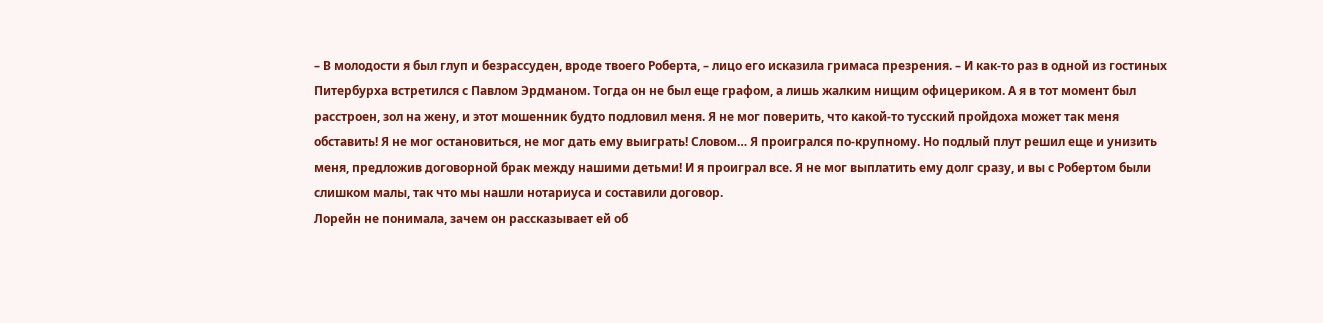– В молодости я был глуп и безрассуден, вроде твоего Роберта, – лицо его исказила гримаса презрения. – И как-то раз в одной из гостиных Питербурха встретился с Павлом Эрдманом. Тогда он не был еще графом, а лишь жалким нищим офицериком. А я в тот момент был расстроен, зол на жену, и этот мошенник будто подловил меня. Я не мог поверить, что какой-то тусский пройдоха может так меня обставить! Я не мог остановиться, не мог дать ему выиграть! Словом… Я проигрался по-крупному. Но подлый плут решил еще и унизить меня, предложив договорной брак между нашими детьми! И я проиграл все. Я не мог выплатить ему долг сразу, и вы с Робертом были слишком малы, так что мы нашли нотариуса и составили договор.
Лорейн не понимала, зачем он рассказывает ей об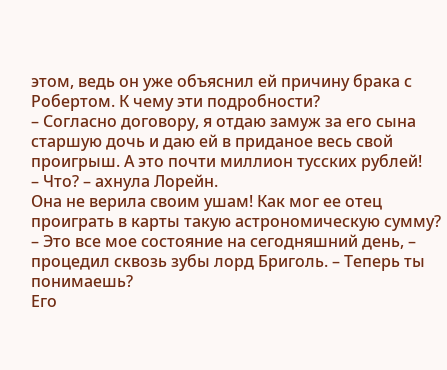этом, ведь он уже объяснил ей причину брака с Робертом. К чему эти подробности?
– Согласно договору, я отдаю замуж за его сына старшую дочь и даю ей в приданое весь свой проигрыш. А это почти миллион тусских рублей!
– Что? – ахнула Лорейн.
Она не верила своим ушам! Как мог ее отец проиграть в карты такую астрономическую сумму?
– Это все мое состояние на сегодняшний день, – процедил сквозь зубы лорд Бриголь. – Теперь ты понимаешь?
Его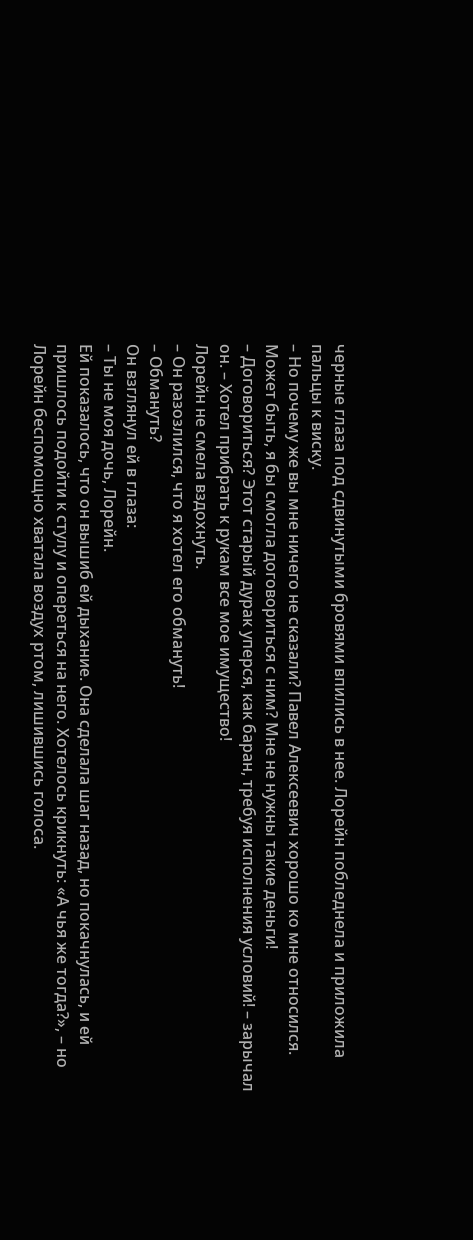черные глаза под сдвинутыми бровями впились в нее. Лорейн побледнела и приложила пальцы к виску.
– Но почему же вы мне ничего не сказали? Павел Алексеевич хорошо ко мне относился. Может быть, я бы смогла договориться с ним? Мне не нужны такие деньги!
– Договориться? Этот старый дурак уперся, как баран, требуя исполнения условий! – зарычал он. – Хотел прибрать к рукам все мое имущество!
Лорейн не смела вздохнуть.
– Он разозлился, что я хотел его обмануть!
– Обмануть?
Он взглянул ей в глаза:
– Ты не моя дочь, Лорейн.
Ей показалось, что он вышиб ей дыхание. Она сделала шаг назад, но покачнулась, и ей пришлось подойти к стулу и опереться на него. Хотелось крикнуть: «А чья же тогда?», – но Лорейн беспомощно хватала воздух ртом, лишившись голоса.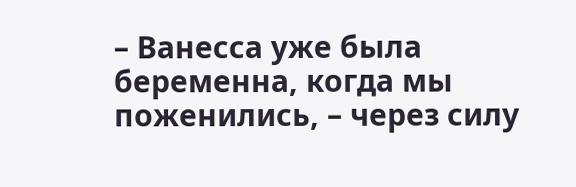– Ванесса уже была беременна, когда мы поженились, – через силу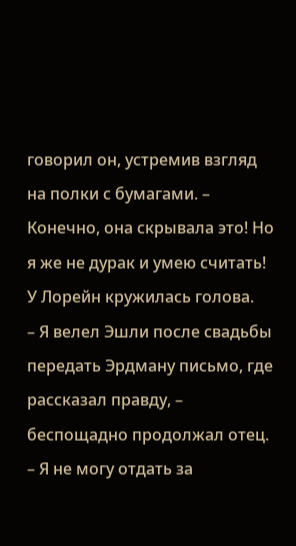говорил он, устремив взгляд на полки с бумагами. – Конечно, она скрывала это! Но я же не дурак и умею считать!
У Лорейн кружилась голова.
– Я велел Эшли после свадьбы передать Эрдману письмо, где рассказал правду, – беспощадно продолжал отец. – Я не могу отдать за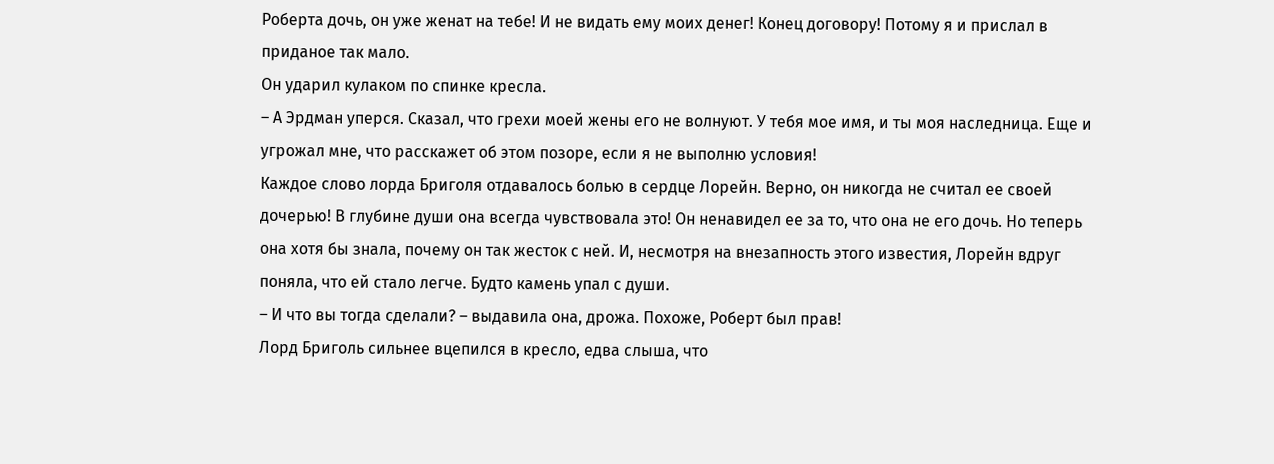Роберта дочь, он уже женат на тебе! И не видать ему моих денег! Конец договору! Потому я и прислал в приданое так мало.
Он ударил кулаком по спинке кресла.
– А Эрдман уперся. Сказал, что грехи моей жены его не волнуют. У тебя мое имя, и ты моя наследница. Еще и угрожал мне, что расскажет об этом позоре, если я не выполню условия!
Каждое слово лорда Бриголя отдавалось болью в сердце Лорейн. Верно, он никогда не считал ее своей дочерью! В глубине души она всегда чувствовала это! Он ненавидел ее за то, что она не его дочь. Но теперь она хотя бы знала, почему он так жесток с ней. И, несмотря на внезапность этого известия, Лорейн вдруг поняла, что ей стало легче. Будто камень упал с души.
– И что вы тогда сделали? – выдавила она, дрожа. Похоже, Роберт был прав!
Лорд Бриголь сильнее вцепился в кресло, едва слыша, что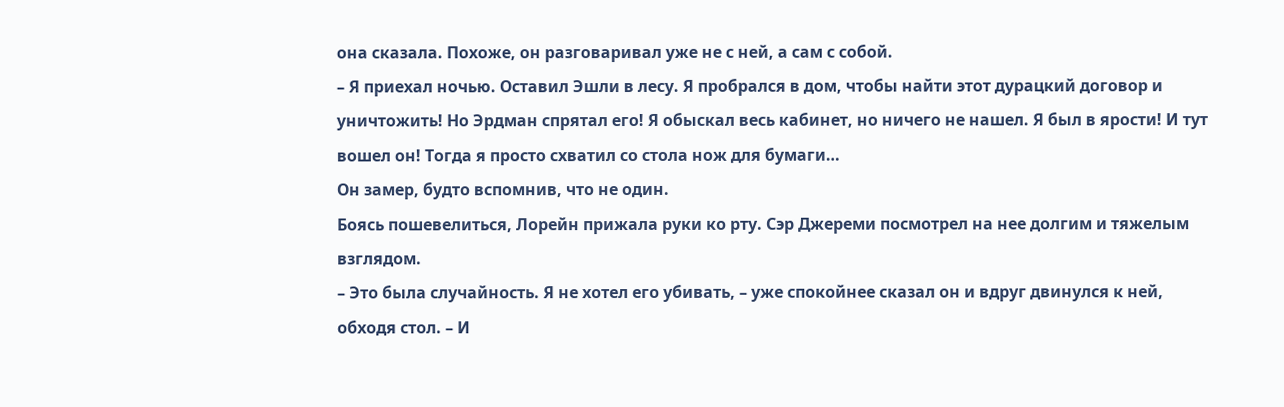она сказала. Похоже, он разговаривал уже не с ней, а сам с собой.
– Я приехал ночью. Оставил Эшли в лесу. Я пробрался в дом, чтобы найти этот дурацкий договор и уничтожить! Но Эрдман спрятал его! Я обыскал весь кабинет, но ничего не нашел. Я был в ярости! И тут вошел он! Тогда я просто схватил со стола нож для бумаги…
Он замер, будто вспомнив, что не один.
Боясь пошевелиться, Лорейн прижала руки ко рту. Сэр Джереми посмотрел на нее долгим и тяжелым взглядом.
– Это была случайность. Я не хотел его убивать, – уже спокойнее сказал он и вдруг двинулся к ней, обходя стол. – И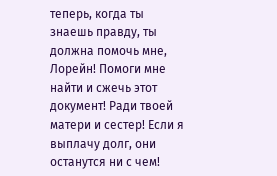теперь, когда ты знаешь правду, ты должна помочь мне, Лорейн! Помоги мне найти и сжечь этот документ! Ради твоей матери и сестер! Если я выплачу долг, они останутся ни с чем!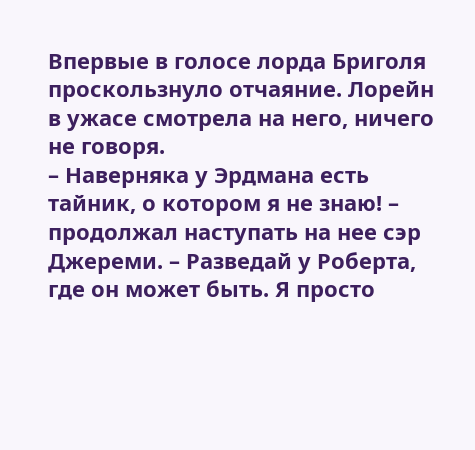Впервые в голосе лорда Бриголя проскользнуло отчаяние. Лорейн в ужасе смотрела на него, ничего не говоря.
– Наверняка у Эрдмана есть тайник, о котором я не знаю! – продолжал наступать на нее сэр Джереми. – Разведай у Роберта, где он может быть. Я просто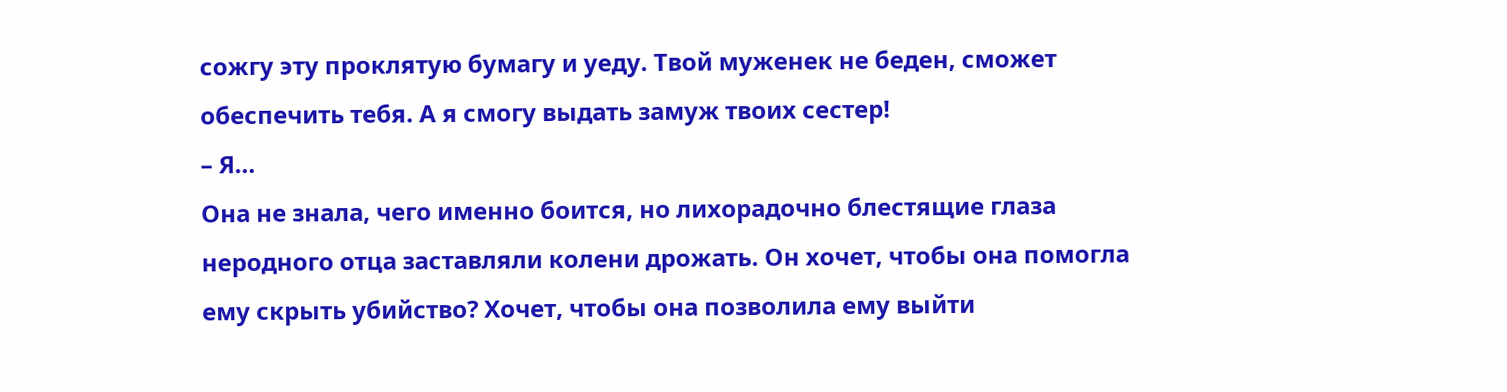сожгу эту проклятую бумагу и уеду. Твой муженек не беден, сможет обеспечить тебя. А я смогу выдать замуж твоих сестер!
– Я…
Она не знала, чего именно боится, но лихорадочно блестящие глаза неродного отца заставляли колени дрожать. Он хочет, чтобы она помогла ему скрыть убийство? Хочет, чтобы она позволила ему выйти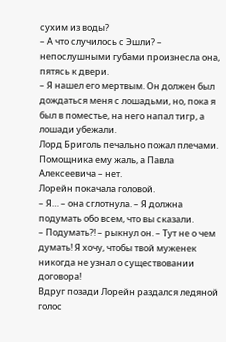сухим из воды?
– А что случилось с Эшли? – непослушными губами произнесла она, пятясь к двери.
– Я нашел его мертвым. Он должен был дождаться меня с лошадьми, но, пока я был в поместье, на него напал тигр, а лошади убежали.
Лорд Бриголь печально пожал плечами. Помощника ему жаль, а Павла Алексеевича – нет.
Лорейн покачала головой.
– Я… – она сглотнула. – Я должна подумать обо всем, что вы сказали.
– Подумать?! – рыкнул он. – Тут не о чем думать! Я хочу, чтобы твой муженек никогда не узнал о существовании договора!
Вдруг позади Лорейн раздался ледяной голос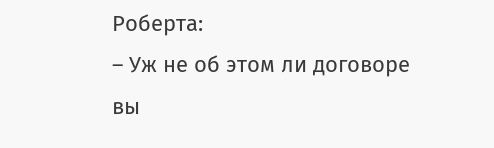Роберта:
– Уж не об этом ли договоре вы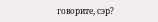говорите, сэр?